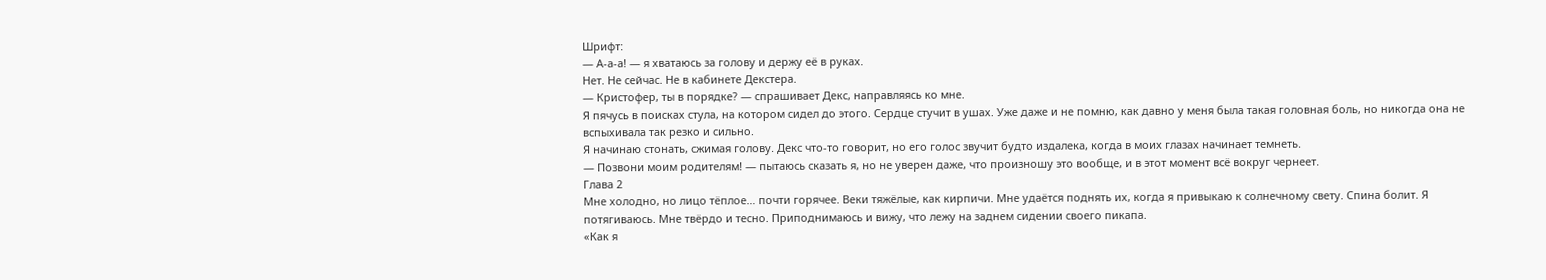Шрифт:
— А-а-а! — я хватаюсь за голову и держу её в руках.
Нет. Не сейчас. Не в кабинете Декстера.
— Кристофер, ты в порядке? — спрашивает Декс, направляясь ко мне.
Я пячусь в поисках стула, на котором сидел до этого. Сердце стучит в ушах. Уже даже и не помню, как давно у меня была такая головная боль, но никогда она не вспыхивала так резко и сильно.
Я начинаю стонать, сжимая голову. Декс что-то говорит, но его голос звучит будто издалека, когда в моих глазах начинает темнеть.
— Позвони моим родителям! — пытаюсь сказать я, но не уверен даже, что произношу это вообще, и в этот момент всё вокруг чернеет.
Глава 2
Мне холодно, но лицо тёплое… почти горячее. Веки тяжёлые, как кирпичи. Мне удаётся поднять их, когда я привыкаю к солнечному свету. Спина болит. Я потягиваюсь. Мне твёрдо и тесно. Приподнимаюсь и вижу, что лежу на заднем сидении своего пикапа.
«Как я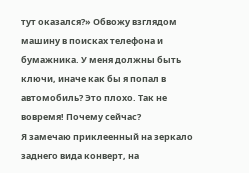тут оказался?» Обвожу взглядом машину в поисках телефона и бумажника. У меня должны быть ключи, иначе как бы я попал в автомобиль? Это плохо. Так не вовремя! Почему сейчас?
Я замечаю приклеенный на зеркало заднего вида конверт, на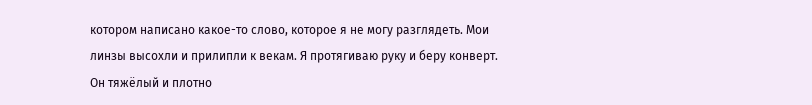котором написано какое-то слово, которое я не могу разглядеть. Мои линзы высохли и прилипли к векам. Я протягиваю руку и беру конверт. Он тяжёлый и плотно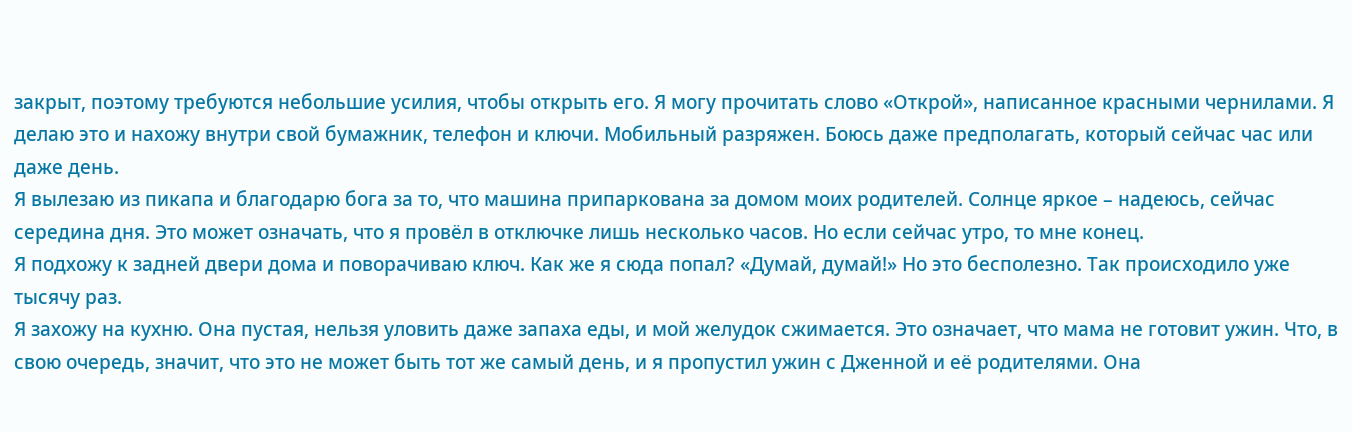закрыт, поэтому требуются небольшие усилия, чтобы открыть его. Я могу прочитать слово «Открой», написанное красными чернилами. Я делаю это и нахожу внутри свой бумажник, телефон и ключи. Мобильный разряжен. Боюсь даже предполагать, который сейчас час или даже день.
Я вылезаю из пикапа и благодарю бога за то, что машина припаркована за домом моих родителей. Солнце яркое – надеюсь, сейчас середина дня. Это может означать, что я провёл в отключке лишь несколько часов. Но если сейчас утро, то мне конец.
Я подхожу к задней двери дома и поворачиваю ключ. Как же я сюда попал? «Думай, думай!» Но это бесполезно. Так происходило уже тысячу раз.
Я захожу на кухню. Она пустая, нельзя уловить даже запаха еды, и мой желудок сжимается. Это означает, что мама не готовит ужин. Что, в свою очередь, значит, что это не может быть тот же самый день, и я пропустил ужин с Дженной и её родителями. Она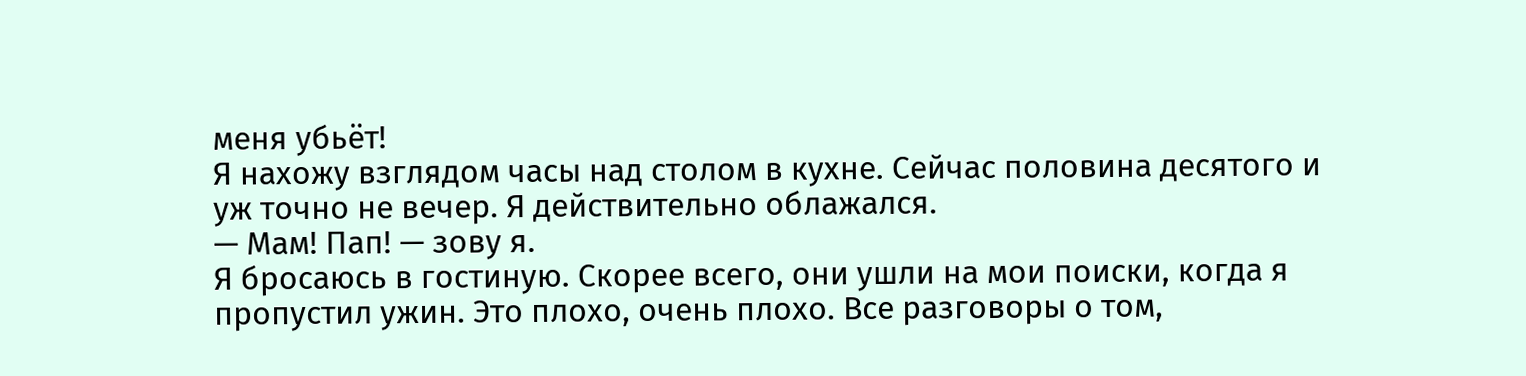меня убьёт!
Я нахожу взглядом часы над столом в кухне. Сейчас половина десятого и уж точно не вечер. Я действительно облажался.
— Мам! Пап! — зову я.
Я бросаюсь в гостиную. Скорее всего, они ушли на мои поиски, когда я пропустил ужин. Это плохо, очень плохо. Все разговоры о том,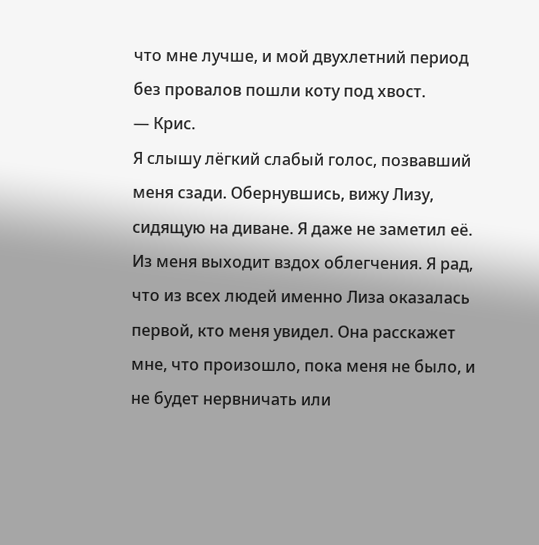что мне лучше, и мой двухлетний период без провалов пошли коту под хвост.
— Крис.
Я слышу лёгкий слабый голос, позвавший меня сзади. Обернувшись, вижу Лизу, сидящую на диване. Я даже не заметил её. Из меня выходит вздох облегчения. Я рад, что из всех людей именно Лиза оказалась первой, кто меня увидел. Она расскажет мне, что произошло, пока меня не было, и не будет нервничать или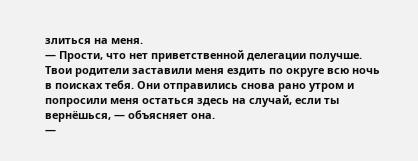злиться на меня.
— Прости, что нет приветственной делегации получше. Твои родители заставили меня ездить по округе всю ночь в поисках тебя. Они отправились снова рано утром и попросили меня остаться здесь на случай, если ты вернёшься, — объясняет она.
—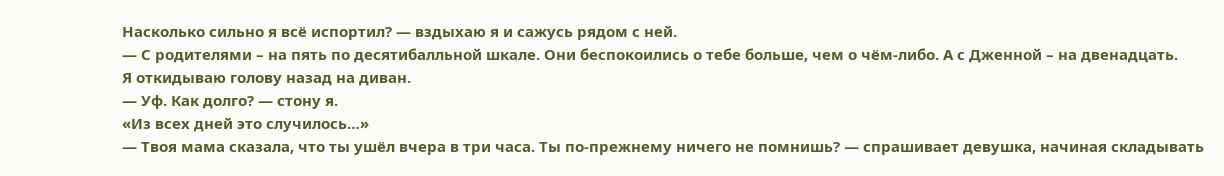Насколько сильно я всё испортил? — вздыхаю я и сажусь рядом с ней.
— С родителями – на пять по десятибалльной шкале. Они беспокоились о тебе больше, чем о чём-либо. А с Дженной – на двенадцать.
Я откидываю голову назад на диван.
— Уф. Как долго? — стону я.
«Из всех дней это случилось…»
— Твоя мама сказала, что ты ушёл вчера в три часа. Ты по-прежнему ничего не помнишь? — спрашивает девушка, начиная складывать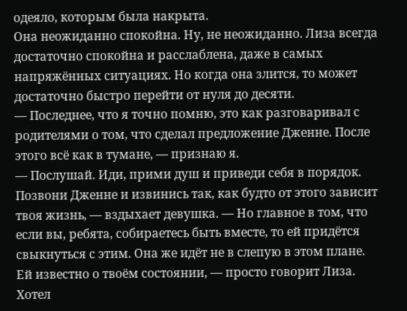одеяло, которым была накрыта.
Она неожиданно спокойна. Ну, не неожиданно. Лиза всегда достаточно спокойна и расслаблена, даже в самых напряжённых ситуациях. Но когда она злится, то может достаточно быстро перейти от нуля до десяти.
— Последнее, что я точно помню, это как разговаривал с родителями о том, что сделал предложение Дженне. После этого всё как в тумане, — признаю я.
— Послушай. Иди, прими душ и приведи себя в порядок. Позвони Дженне и извинись так, как будто от этого зависит твоя жизнь, — вздыхает девушка. — Но главное в том, что если вы, ребята, собираетесь быть вместе, то ей придётся свыкнуться с этим. Она же идёт не в слепую в этом плане. Ей известно о твоём состоянии, — просто говорит Лиза.
Хотел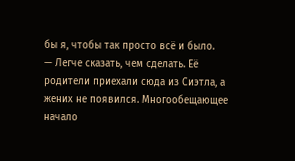бы я, чтобы так просто всё и было.
— Легче сказать, чем сделать. Её родители приехали сюда из Сиэтла, а жених не появился. Многообещающее начало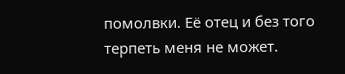помолвки. Её отец и без того терпеть меня не может.